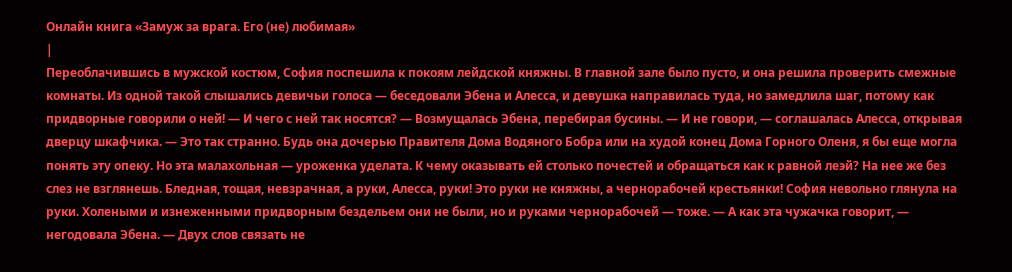Онлайн книга «Замуж за врага. Его (не) любимая»
|
Переоблачившись в мужской костюм, София поспешила к покоям лейдской княжны. В главной зале было пусто, и она решила проверить смежные комнаты. Из одной такой слышались девичьи голоса — беседовали Эбена и Алесса, и девушка направилась туда, но замедлила шаг, потому как придворные говорили о ней! — И чего с ней так носятся? — Возмущалась Эбена, перебирая бусины. — И не говори, — соглашалась Алесса, открывая дверцу шкафчика. — Это так странно. Будь она дочерью Правителя Дома Водяного Бобра или на худой конец Дома Горного Оленя, я бы еще могла понять эту опеку. Но эта малахольная — уроженка уделата. К чему оказывать ей столько почестей и обращаться как к равной леэй? На нее же без слез не взглянешь. Бледная, тощая, невзрачная, а руки, Алесса, руки! Это руки не княжны, а чернорабочей крестьянки! София невольно глянула на руки. Холеными и изнеженными придворным бездельем они не были, но и руками чернорабочей — тоже. — А как эта чужачка говорит, — негодовала Эбена. — Двух слов связать не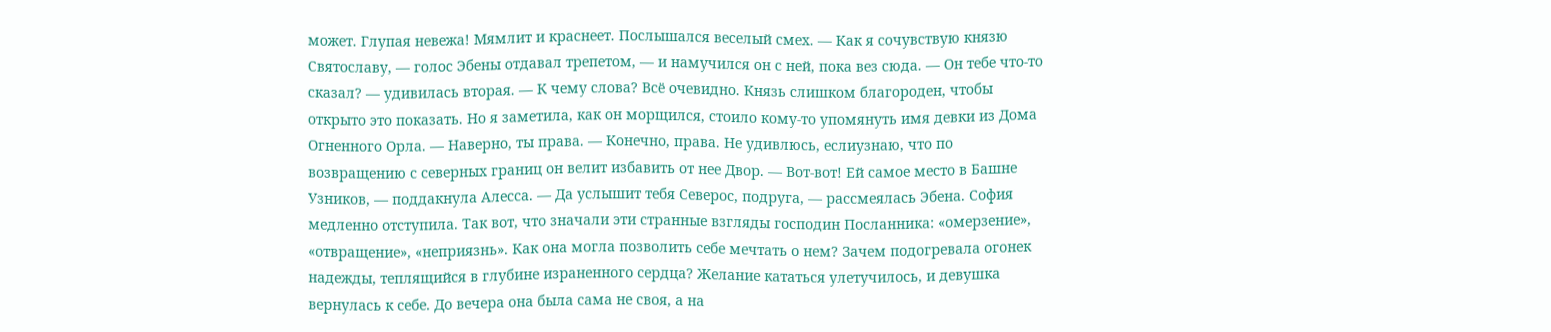может. Глупая невежа! Мямлит и краснеет. Послышался веселый смех. — Как я сочувствую князю Святославу, — голос Эбены отдавал трепетом, — и намучился он с ней, пока вез сюда. — Он тебе что-то сказал? — удивилась вторая. — К чему слова? Всё очевидно. Князь слишком благороден, чтобы открыто это показать. Но я заметила, как он морщился, стоило кому-то упомянуть имя девки из Дома Огненного Орла. — Наверно, ты права. — Конечно, права. Не удивлюсь, еслиузнаю, что по возвращению с северных границ он велит избавить от нее Двор. — Вот-вот! Ей самое место в Башне Узников, — поддакнула Алесса. — Да услышит тебя Северос, подруга, — рассмеялась Эбена. София медленно отступила. Так вот, что значали эти странные взгляды господин Посланника: «омерзение», «отвращение», «неприязнь». Как она могла позволить себе мечтать о нем? Зачем подогревала огонек надежды, теплящийся в глубине израненного сердца? Желание кататься улетучилось, и девушка вернулась к себе. До вечера она была сама не своя, а на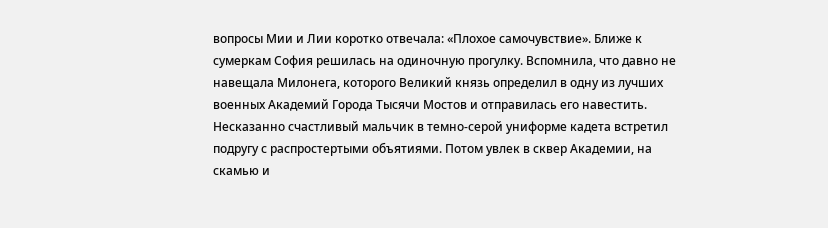вопросы Мии и Лии коротко отвечала: «Плохое самочувствие». Ближе к сумеркам София решилась на одиночную прогулку. Вспомнила, что давно не навещала Милонега, которого Великий князь определил в одну из лучших военных Академий Города Тысячи Мостов и отправилась его навестить. Несказанно счастливый мальчик в темно-серой униформе кадета встретил подругу с распростертыми объятиями. Потом увлек в сквер Академии, на скамью и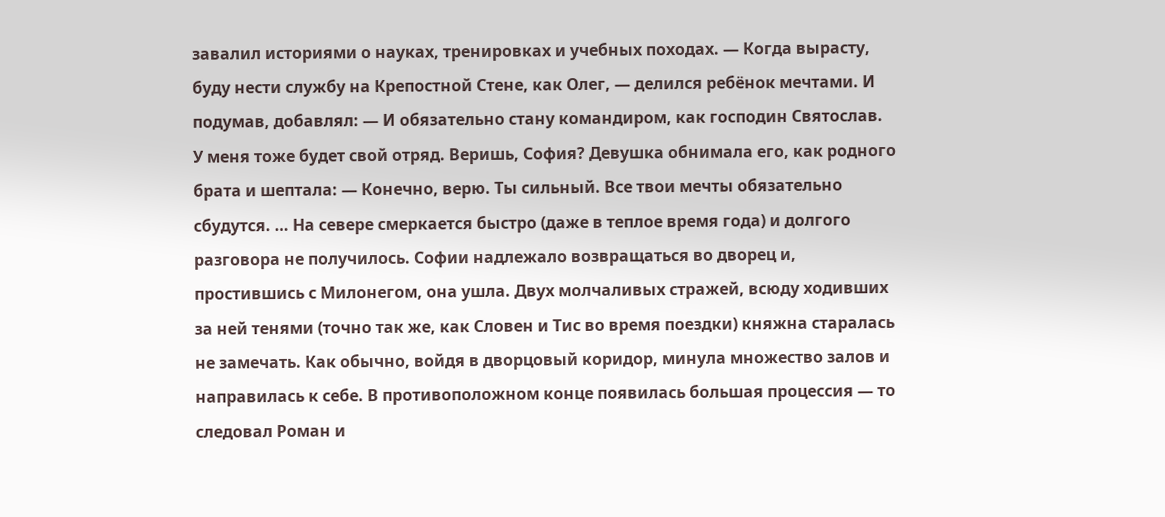завалил историями о науках, тренировках и учебных походах. — Когда вырасту, буду нести службу на Крепостной Стене, как Олег, — делился ребёнок мечтами. И подумав, добавлял: — И обязательно стану командиром, как господин Святослав. У меня тоже будет свой отряд. Веришь, София? Девушка обнимала его, как родного брата и шептала: — Конечно, верю. Ты сильный. Все твои мечты обязательно сбудутся. … На севере смеркается быстро (даже в теплое время года) и долгого разговора не получилось. Софии надлежало возвращаться во дворец и, простившись с Милонегом, она ушла. Двух молчаливых стражей, всюду ходивших за ней тенями (точно так же, как Словен и Тис во время поездки) княжна старалась не замечать. Как обычно, войдя в дворцовый коридор, минула множество залов и направилась к себе. В противоположном конце появилась большая процессия — то следовал Роман и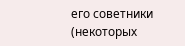его советники (некоторых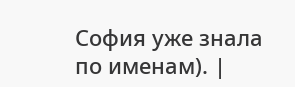София уже знала по именам). |